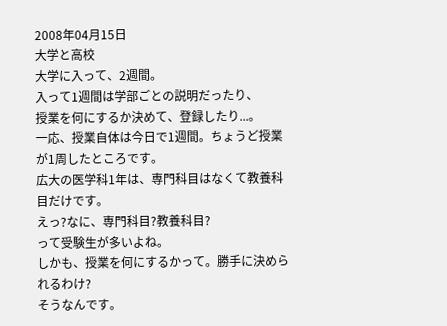2008年04月15日
大学と高校
大学に入って、2週間。
入って1週間は学部ごとの説明だったり、
授業を何にするか決めて、登録したり...。
一応、授業自体は今日で1週間。ちょうど授業が1周したところです。
広大の医学科1年は、専門科目はなくて教養科目だけです。
えっ?なに、専門科目?教養科目?
って受験生が多いよね。
しかも、授業を何にするかって。勝手に決められるわけ?
そうなんです。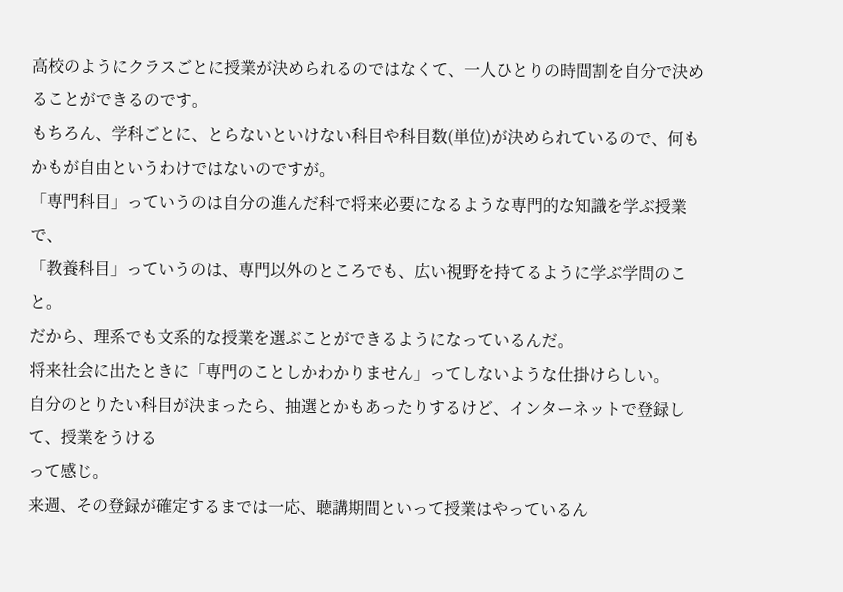高校のようにクラスごとに授業が決められるのではなくて、一人ひとりの時間割を自分で決めることができるのです。
もちろん、学科ごとに、とらないといけない科目や科目数(単位)が決められているので、何もかもが自由というわけではないのですが。
「専門科目」っていうのは自分の進んだ科で将来必要になるような専門的な知識を学ぶ授業で、
「教養科目」っていうのは、専門以外のところでも、広い視野を持てるように学ぶ学問のこと。
だから、理系でも文系的な授業を選ぶことができるようになっているんだ。
将来社会に出たときに「専門のことしかわかりません」ってしないような仕掛けらしい。
自分のとりたい科目が決まったら、抽選とかもあったりするけど、インターネットで登録して、授業をうける
って感じ。
来週、その登録が確定するまでは一応、聴講期間といって授業はやっているん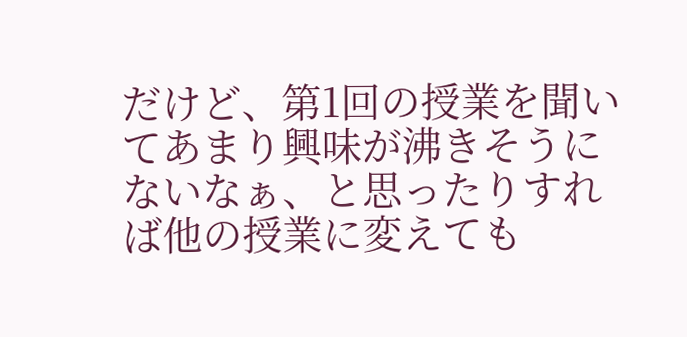だけど、第1回の授業を聞いてあまり興味が沸きそうにないなぁ、と思ったりすれば他の授業に変えても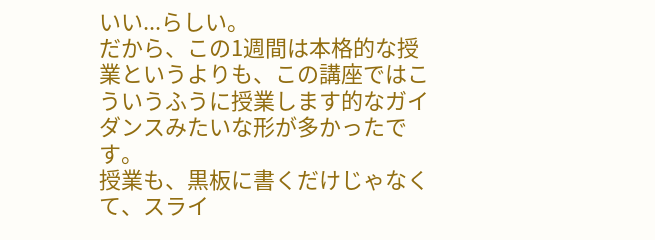いい...らしい。
だから、この1週間は本格的な授業というよりも、この講座ではこういうふうに授業します的なガイダンスみたいな形が多かったです。
授業も、黒板に書くだけじゃなくて、スライ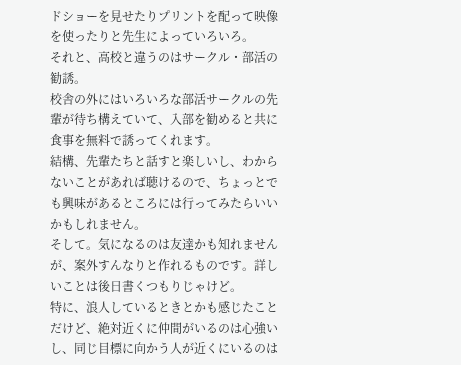ドショーを見せたりプリントを配って映像を使ったりと先生によっていろいろ。
それと、高校と違うのはサークル・部活の勧誘。
校舎の外にはいろいろな部活サークルの先輩が待ち構えていて、入部を勧めると共に食事を無料で誘ってくれます。
結構、先輩たちと話すと楽しいし、わからないことがあれば聴けるので、ちょっとでも興味があるところには行ってみたらいいかもしれません。
そして。気になるのは友達かも知れませんが、案外すんなりと作れるものです。詳しいことは後日書くつもりじゃけど。
特に、浪人しているときとかも感じたことだけど、絶対近くに仲間がいるのは心強いし、同じ目標に向かう人が近くにいるのは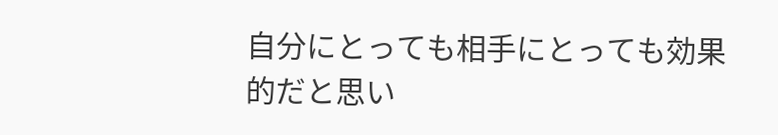自分にとっても相手にとっても効果的だと思い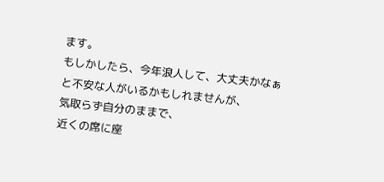ます。
もしかしたら、今年浪人して、大丈夫かなぁと不安な人がいるかもしれませんが、
気取らず自分のままで、
近くの席に座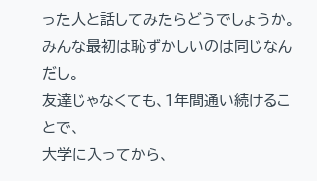った人と話してみたらどうでしょうか。
みんな最初は恥ずかしいのは同じなんだし。
友達じゃなくても、1年間通い続けることで、
大学に入ってから、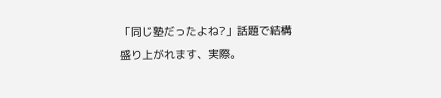「同じ塾だったよね?」話題で結構盛り上がれます、実際。